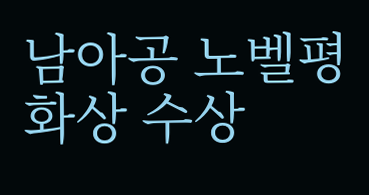남아공 노벨평화상 수상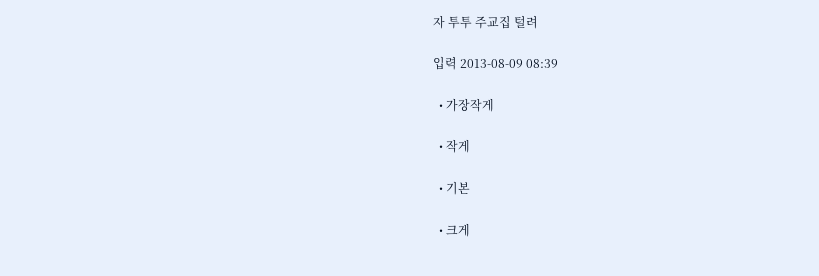자 투투 주교집 털려

입력 2013-08-09 08:39

  • 가장작게

  • 작게

  • 기본

  • 크게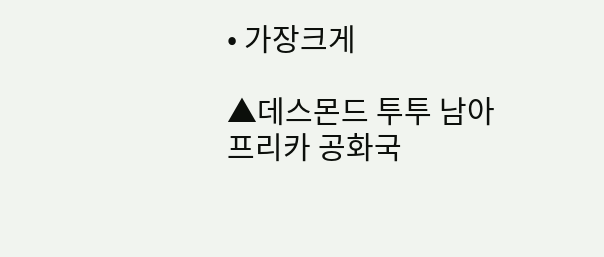• 가장크게

▲데스몬드 투투 남아프리카 공화국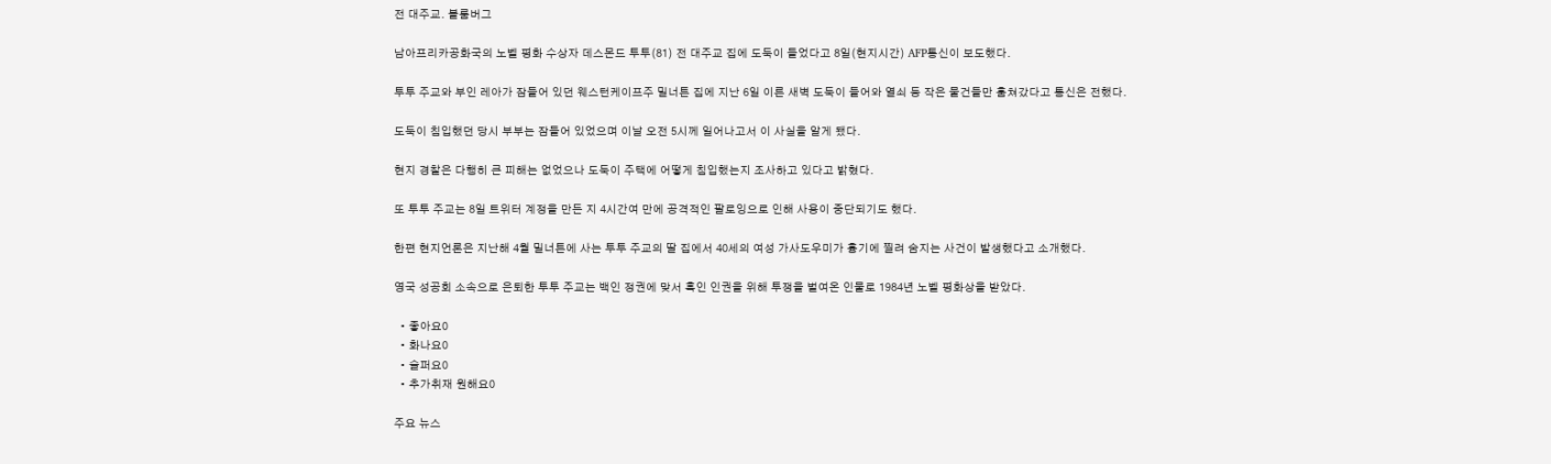전 대주교. 블룸버그

남아프리카공화국의 노벨 평화 수상자 데스몬드 투투(81) 전 대주교 집에 도둑이 들었다고 8일(현지시간) AFP통신이 보도했다.

투투 주교와 부인 레아가 잠들어 있던 웨스턴케이프주 밀너튼 집에 지난 6일 이른 새벽 도둑이 들어와 열쇠 등 작은 물건들만 훔쳐갔다고 통신은 전했다.

도둑이 침입했던 당시 부부는 잠들어 있었으며 이날 오전 5시께 일어나고서 이 사실을 알게 됐다.

현지 경찰은 다행히 큰 피해는 없었으나 도둑이 주택에 어떻게 침입했는지 조사하고 있다고 밝혔다.

또 투투 주교는 8일 트위터 계정을 만든 지 4시간여 만에 공격적인 팔로잉으로 인해 사용이 중단되기도 했다.

한편 현지언론은 지난해 4월 밀너튼에 사는 투투 주교의 딸 집에서 40세의 여성 가사도우미가 흉기에 찔려 숨지는 사건이 발생했다고 소개했다.

영국 성공회 소속으로 은퇴한 투투 주교는 백인 정권에 맞서 흑인 인권을 위해 투쟁을 벌여온 인물로 1984년 노벨 평화상을 받았다.

  • 좋아요0
  • 화나요0
  • 슬퍼요0
  • 추가취재 원해요0

주요 뉴스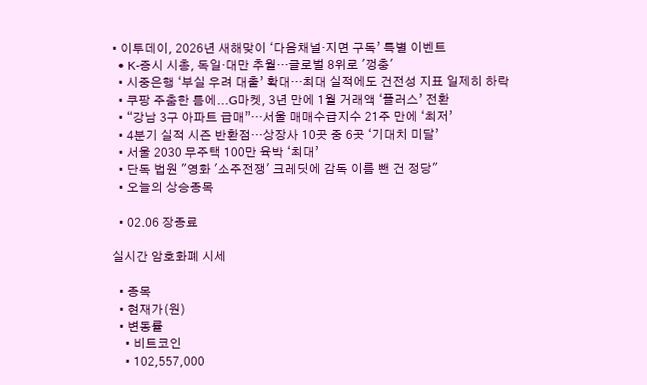• 이투데이, 2026년 새해맞이 ‘다음채널·지면 구독’ 특별 이벤트
  • K-증시 시총, 독일·대만 추월…글로벌 8위로 '껑충'
  • 시중은행 ‘부실 우려 대출’ 확대…최대 실적에도 건전성 지표 일제히 하락
  • 쿠팡 주춤한 틈에...G마켓, 3년 만에 1월 거래액 ‘플러스’ 전환
  • “강남 3구 아파트 급매”…서울 매매수급지수 21주 만에 ‘최저’
  • 4분기 실적 시즌 반환점…상장사 10곳 중 6곳 ‘기대치 미달’
  • 서울 2030 무주택 100만 육박 ‘최대’
  • 단독 법원 "영화 '소주전쟁' 크레딧에 감독 이름 뺀 건 정당"
  • 오늘의 상승종목

  • 02.06 장종료

실시간 암호화폐 시세

  • 종목
  • 현재가(원)
  • 변동률
    • 비트코인
    • 102,557,000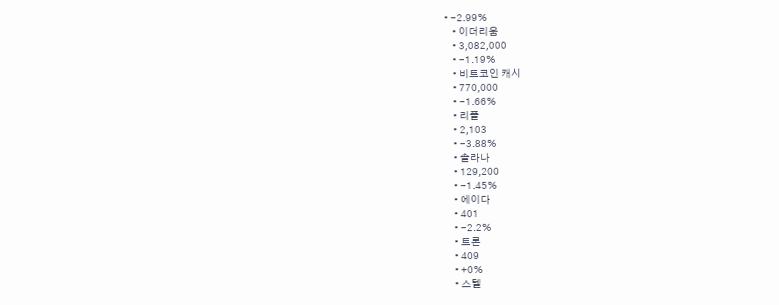• -2.99%
    • 이더리움
    • 3,082,000
    • -1.19%
    • 비트코인 캐시
    • 770,000
    • -1.66%
    • 리플
    • 2,103
    • -3.88%
    • 솔라나
    • 129,200
    • -1.45%
    • 에이다
    • 401
    • -2.2%
    • 트론
    • 409
    • +0%
    • 스텔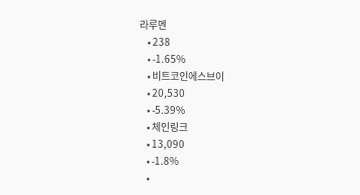라루멘
    • 238
    • -1.65%
    • 비트코인에스브이
    • 20,530
    • -5.39%
    • 체인링크
    • 13,090
    • -1.8%
    •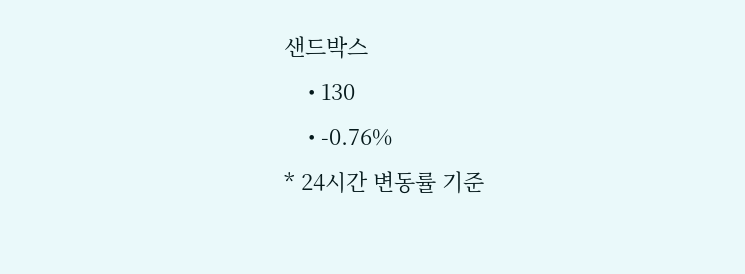샌드박스
    • 130
    • -0.76%
* 24시간 변동률 기준